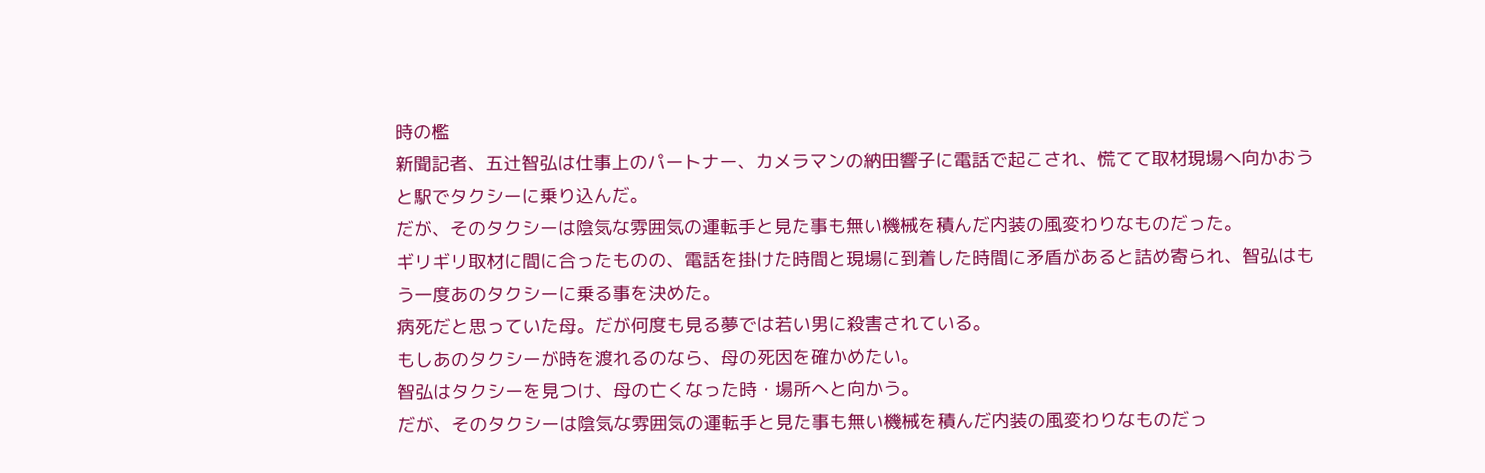時の檻
新聞記者、五辻智弘は仕事上のパートナー、カメラマンの納田響子に電話で起こされ、慌てて取材現場へ向かおうと駅でタクシーに乗り込んだ。
だが、そのタクシーは陰気な雰囲気の運転手と見た事も無い機械を積んだ内装の風変わりなものだった。
ギリギリ取材に間に合ったものの、電話を掛けた時間と現場に到着した時間に矛盾があると詰め寄られ、智弘はもう一度あのタクシーに乗る事を決めた。
病死だと思っていた母。だが何度も見る夢では若い男に殺害されている。
もしあのタクシーが時を渡れるのなら、母の死因を確かめたい。
智弘はタクシーを見つけ、母の亡くなった時・場所へと向かう。
だが、そのタクシーは陰気な雰囲気の運転手と見た事も無い機械を積んだ内装の風変わりなものだっ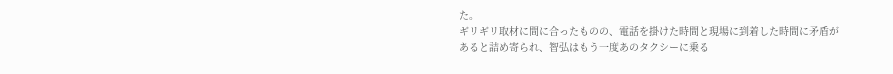た。
ギリギリ取材に間に合ったものの、電話を掛けた時間と現場に到着した時間に矛盾があると詰め寄られ、智弘はもう一度あのタクシーに乗る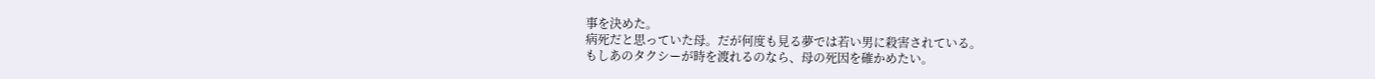事を決めた。
病死だと思っていた母。だが何度も見る夢では若い男に殺害されている。
もしあのタクシーが時を渡れるのなら、母の死因を確かめたい。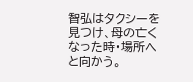智弘はタクシーを見つけ、母の亡くなった時・場所へと向かう。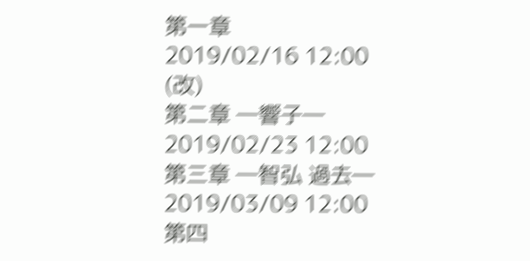第一章
2019/02/16 12:00
(改)
第二章 ―響子―
2019/02/23 12:00
第三章 ―智弘 過去―
2019/03/09 12:00
第四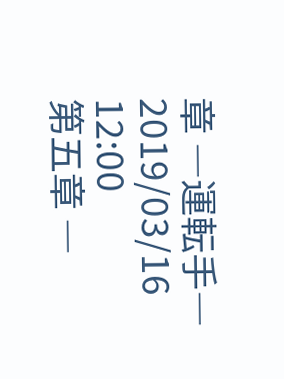章 ―運転手―
2019/03/16 12:00
第五章 ―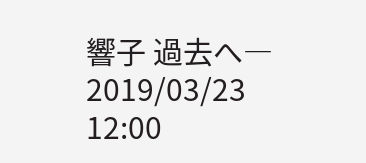響子 過去へ―
2019/03/23 12:00